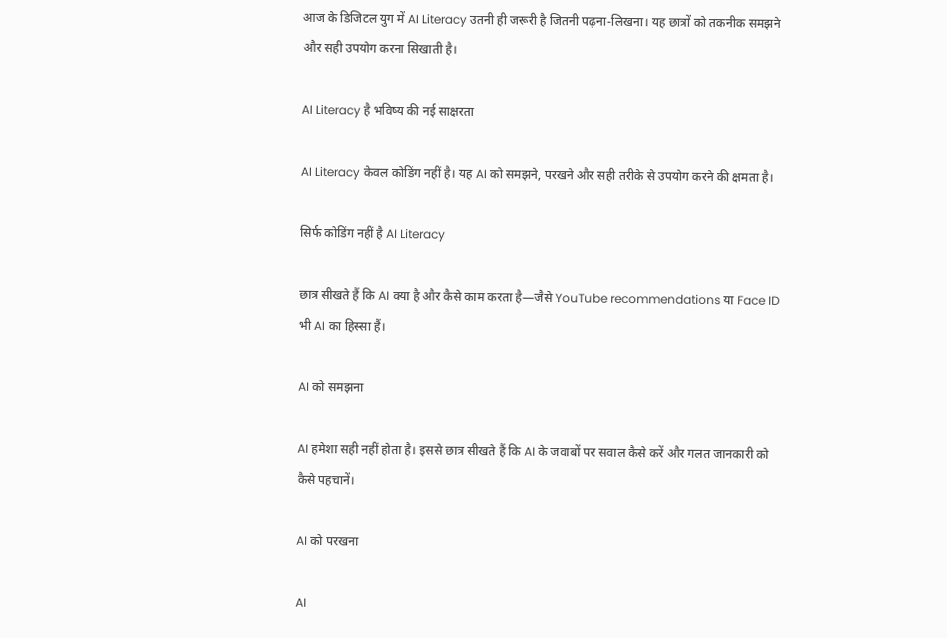आज के डिजिटल युग में AI Literacy उतनी ही जरूरी है जितनी पढ़ना-लिखना। यह छात्रों को तकनीक समझने और सही उपयोग करना सिखाती है।

AI Literacy है भविष्य की नई साक्षरता

AI Literacy केवल कोडिंग नहीं है। यह AI को समझने, परखने और सही तरीके से उपयोग करने की क्षमता है।

सिर्फ कोडिंग नहीं है AI Literacy

छात्र सीखते हैं कि AI क्या है और कैसे काम करता है—जैसे YouTube recommendations या Face ID भी AI का हिस्सा हैं।

AI को समझना

AI हमेशा सही नहीं होता है। इससे छात्र सीखते हैं कि AI के जवाबों पर सवाल कैसे करें और गलत जानकारी को कैसे पहचानें।

AI को परखना

AI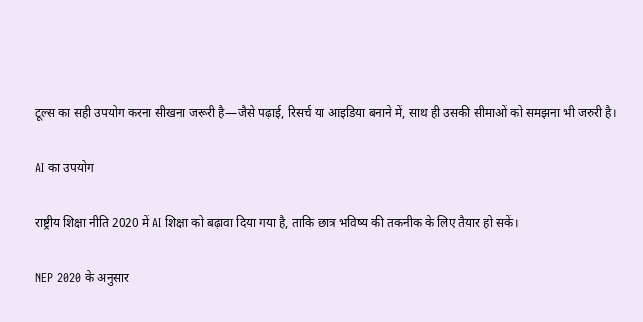टूल्स का सही उपयोग करना सीखना जरूरी है—जैसे पढ़ाई, रिसर्च या आइडिया बनाने में, साथ ही उसकी सीमाओं को समझना भी जरुरी है।

AI का उपयोग

राष्ट्रीय शिक्षा नीति 2020 में AI शिक्षा को बढ़ावा दिया गया है, ताकि छात्र भविष्य की तकनीक के लिए तैयार हो सकें।

NEP 2020 के अनुसार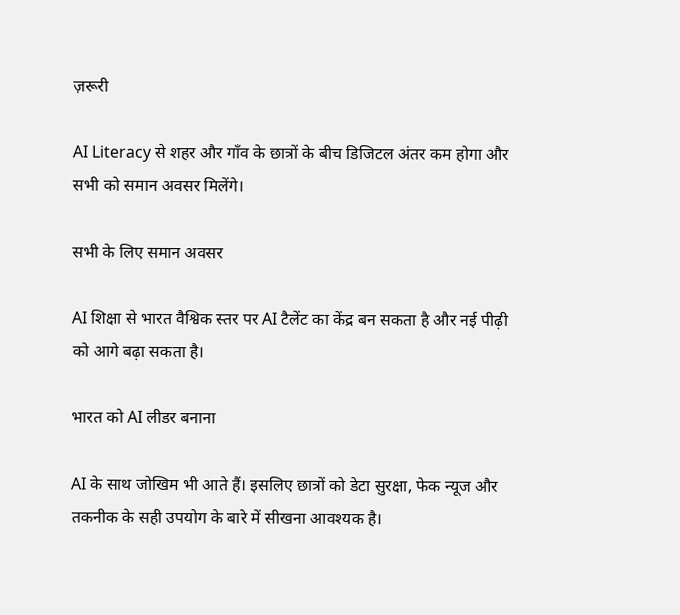ज़रूरी

AI Literacy से शहर और गाँव के छात्रों के बीच डिजिटल अंतर कम होगा और सभी को समान अवसर मिलेंगे।

सभी के लिए समान अवसर

AI शिक्षा से भारत वैश्विक स्तर पर AI टैलेंट का केंद्र बन सकता है और नई पीढ़ी को आगे बढ़ा सकता है।

भारत को AI लीडर बनाना

AI के साथ जोखिम भी आते हैं। इसलिए छात्रों को डेटा सुरक्षा, फेक न्यूज और तकनीक के सही उपयोग के बारे में सीखना आवश्यक है।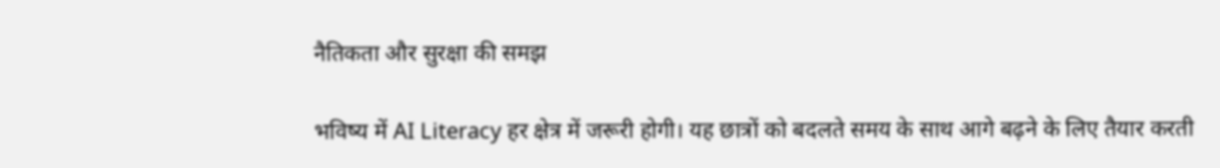नैतिकता और सुरक्षा की समझ

भविष्य में AI Literacy हर क्षेत्र में जरूरी होगी। यह छात्रों को बदलते समय के साथ आगे बढ़ने के लिए तैयार करती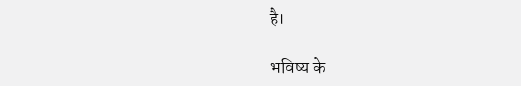है।

भविष्य के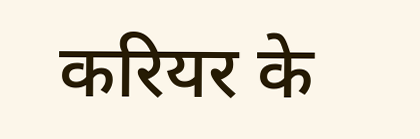करियर के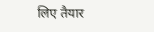लिए तैयार